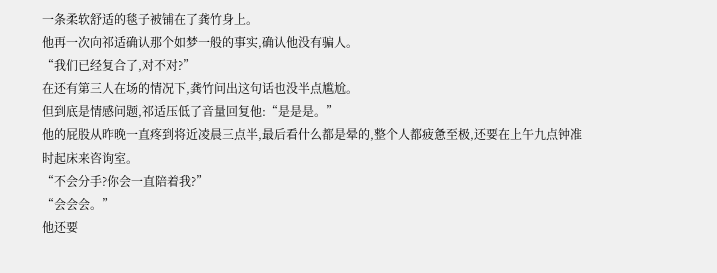一条柔软舒适的毯子被铺在了龚竹身上。
他再一次向祁适确认那个如梦一般的事实,确认他没有骗人。
“我们已经复合了,对不对?”
在还有第三人在场的情况下,龚竹问出这句话也没半点尴尬。
但到底是情感问题,祁适压低了音量回复他:“是是是。”
他的屁股从昨晚一直疼到将近凌晨三点半,最后看什么都是晕的,整个人都疲惫至极,还要在上午九点钟准时起床来咨询室。
“不会分手?你会一直陪着我?”
“会会会。”
他还要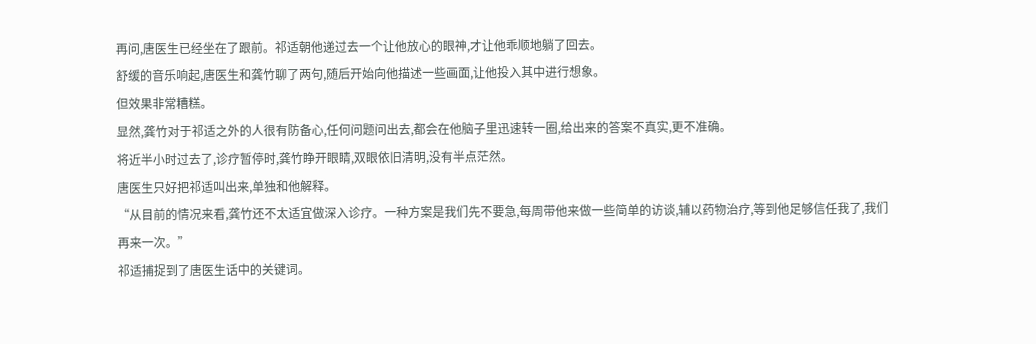再问,唐医生已经坐在了跟前。祁适朝他递过去一个让他放心的眼神,才让他乖顺地躺了回去。
舒缓的音乐响起,唐医生和龚竹聊了两句,随后开始向他描述一些画面,让他投入其中进行想象。
但效果非常糟糕。
显然,龚竹对于祁适之外的人很有防备心,任何问题问出去,都会在他脑子里迅速转一圈,给出来的答案不真实,更不准确。
将近半小时过去了,诊疗暂停时,龚竹睁开眼睛,双眼依旧清明,没有半点茫然。
唐医生只好把祁适叫出来,单独和他解释。
“从目前的情况来看,龚竹还不太适宜做深入诊疗。一种方案是我们先不要急,每周带他来做一些简单的访谈,辅以药物治疗,等到他足够信任我了,我们再来一次。”
祁适捕捉到了唐医生话中的关键词。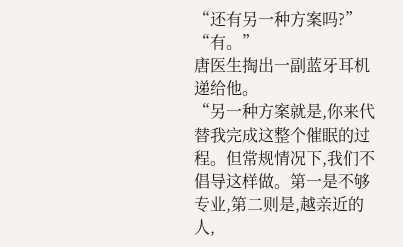“还有另一种方案吗?”
“有。”
唐医生掏出一副蓝牙耳机递给他。
“另一种方案就是,你来代替我完成这整个催眠的过程。但常规情况下,我们不倡导这样做。第一是不够专业,第二则是,越亲近的人,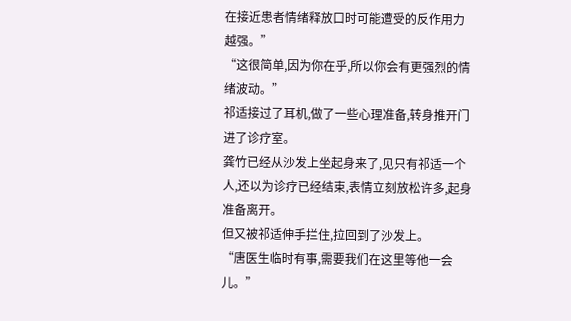在接近患者情绪释放口时可能遭受的反作用力越强。”
“这很简单,因为你在乎,所以你会有更强烈的情绪波动。”
祁适接过了耳机,做了一些心理准备,转身推开门进了诊疗室。
龚竹已经从沙发上坐起身来了,见只有祁适一个人,还以为诊疗已经结束,表情立刻放松许多,起身准备离开。
但又被祁适伸手拦住,拉回到了沙发上。
“唐医生临时有事,需要我们在这里等他一会儿。”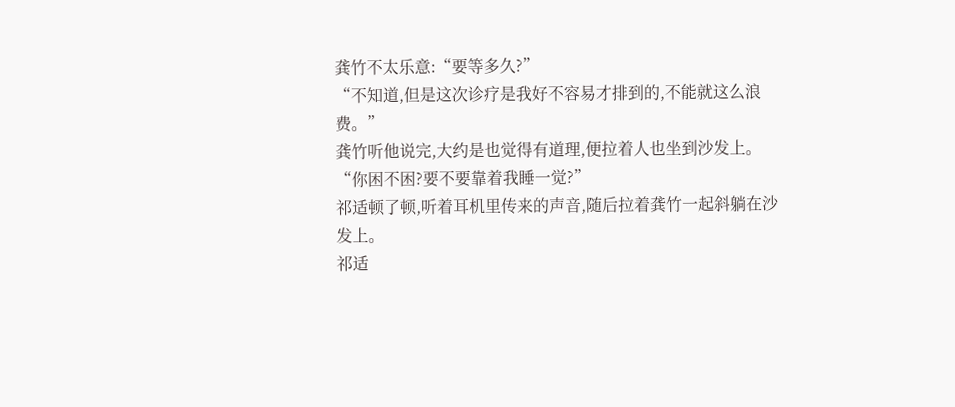龚竹不太乐意:“要等多久?”
“不知道,但是这次诊疗是我好不容易才排到的,不能就这么浪费。”
龚竹听他说完,大约是也觉得有道理,便拉着人也坐到沙发上。
“你困不困?要不要靠着我睡一觉?”
祁适顿了顿,听着耳机里传来的声音,随后拉着龚竹一起斜躺在沙发上。
祁适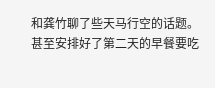和龚竹聊了些天马行空的话题。
甚至安排好了第二天的早餐要吃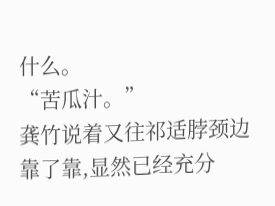什么。
“苦瓜汁。”
龚竹说着又往祁适脖颈边靠了靠,显然已经充分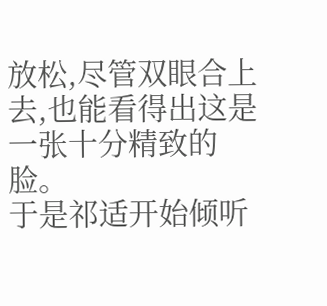放松,尽管双眼合上去,也能看得出这是一张十分精致的脸。
于是祁适开始倾听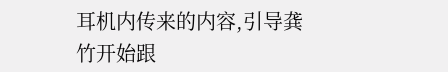耳机内传来的内容,引导龚竹开始跟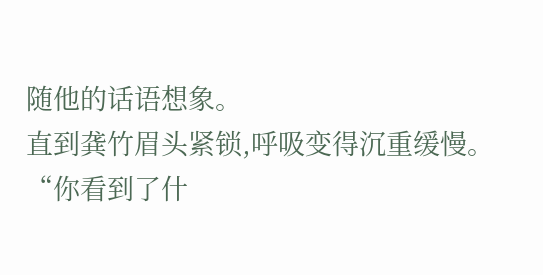随他的话语想象。
直到龚竹眉头紧锁,呼吸变得沉重缓慢。
“你看到了什